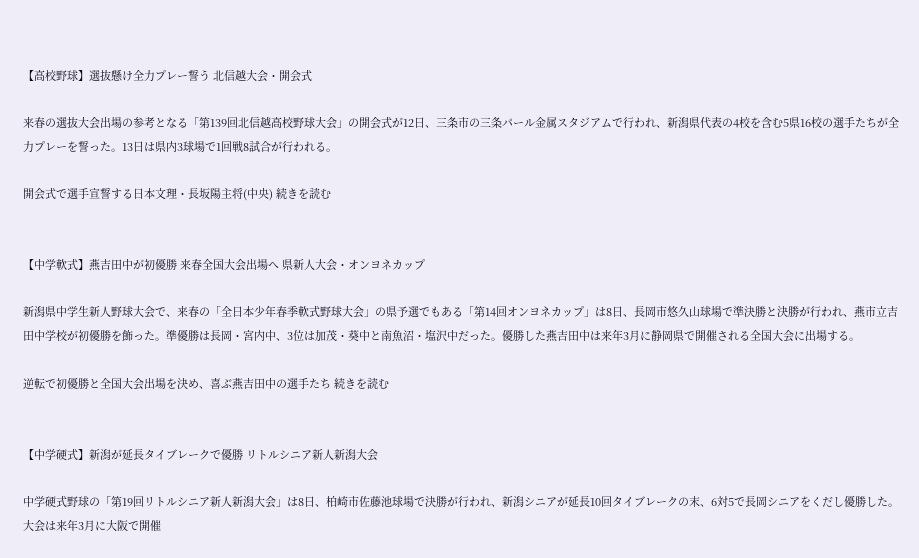【高校野球】選抜懸け全力プレー誓う 北信越大会・開会式

来春の選抜大会出場の参考となる「第139回北信越高校野球大会」の開会式が12日、三条市の三条パール金属スタジアムで行われ、新潟県代表の4校を含む5県16校の選手たちが全力プレーを誓った。13日は県内3球場で1回戦8試合が行われる。

開会式で選手宣誓する日本文理・長坂陽主将(中央) 続きを読む


【中学軟式】燕吉田中が初優勝 来春全国大会出場へ 県新人大会・オンヨネカップ

新潟県中学生新人野球大会で、来春の「全日本少年春季軟式野球大会」の県予選でもある「第14回オンヨネカップ」は8日、長岡市悠久山球場で準決勝と決勝が行われ、燕市立吉田中学校が初優勝を飾った。準優勝は長岡・宮内中、3位は加茂・葵中と南魚沼・塩沢中だった。優勝した燕吉田中は来年3月に静岡県で開催される全国大会に出場する。

逆転で初優勝と全国大会出場を決め、喜ぶ燕吉田中の選手たち 続きを読む


【中学硬式】新潟が延長タイブレークで優勝 リトルシニア新人新潟大会

中学硬式野球の「第19回リトルシニア新人新潟大会」は8日、柏崎市佐藤池球場で決勝が行われ、新潟シニアが延長10回タイブレークの末、6対5で長岡シニアをくだし優勝した。大会は来年3月に大阪で開催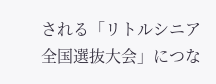される「リトルシニア全国選抜大会」につな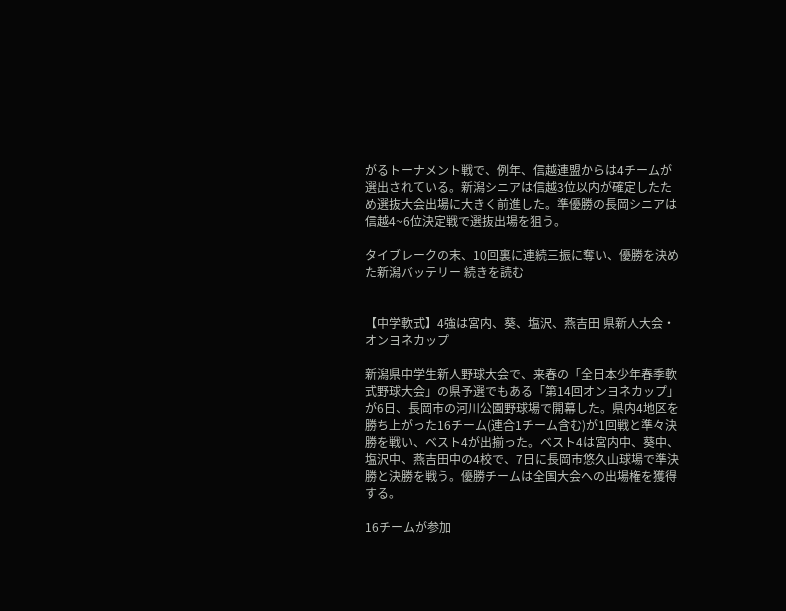がるトーナメント戦で、例年、信越連盟からは4チームが選出されている。新潟シニアは信越3位以内が確定したため選抜大会出場に大きく前進した。準優勝の長岡シニアは信越4~6位決定戦で選抜出場を狙う。

タイブレークの末、10回裏に連続三振に奪い、優勝を決めた新潟バッテリー 続きを読む


【中学軟式】4強は宮内、葵、塩沢、燕吉田 県新人大会・オンヨネカップ

新潟県中学生新人野球大会で、来春の「全日本少年春季軟式野球大会」の県予選でもある「第14回オンヨネカップ」が6日、長岡市の河川公園野球場で開幕した。県内4地区を勝ち上がった16チーム(連合1チーム含む)が1回戦と準々決勝を戦い、ベスト4が出揃った。ベスト4は宮内中、葵中、塩沢中、燕吉田中の4校で、7日に長岡市悠久山球場で準決勝と決勝を戦う。優勝チームは全国大会への出場権を獲得する。

16チームが参加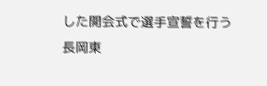した開会式で選手宣誓を行う長岡東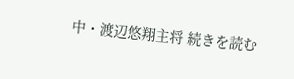中・渡辺悠翔主将 続きを読む